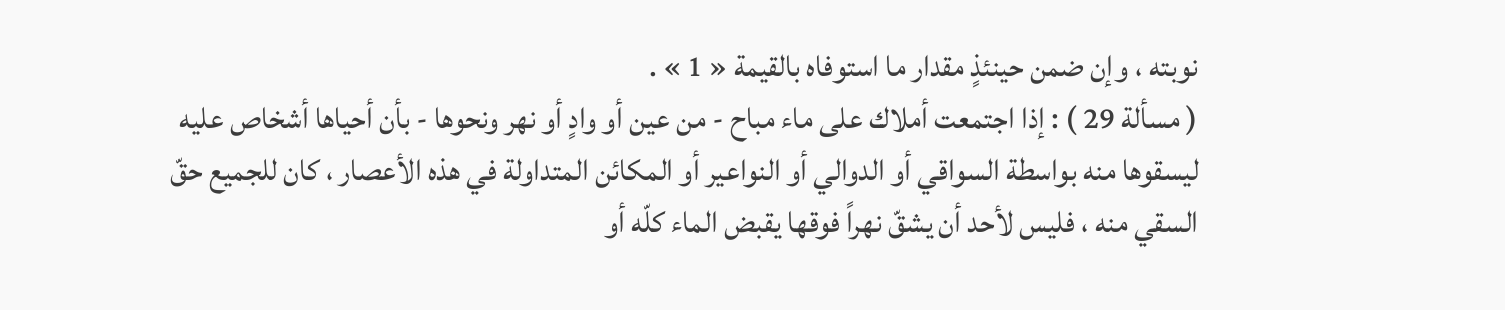نوبته ، وإن ضمن حينئذٍ مقدار ما استوفاه بالقيمة « 1 » .
( مسألة 29 ) : إذا اجتمعت أملاك على ماء مباح - من عين أو وادٍ أو نهر ونحوها - بأن أحياها أشخاص عليه ليسقوها منه بواسطة السواقي أو الدوالي أو النواعير أو المكائن المتداولة في هذه الأعصار ، كان للجميع حقّ السقي منه ، فليس لأحد أن يشقّ نهراً فوقها يقبض الماء كلّه أو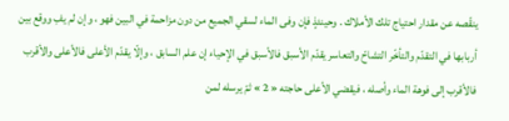ينقّصه عن مقدار احتياج تلك الأملاك . وحينئذٍ فإن وفى الماء لسقي الجميع من دون مزاحمة في البين فهو ، وإن لم يفِ ووقع بين أربابها في التقدّم والتأخّر التشاحّ والتعاسر يقدّم الأسبق فالأسبق في الإحياء إن علم السابق ، وإلّا يقدّم الأعلى فالأعلى والأقرب فالأقرب إلى فوهة الماء وأصله ، فيقضي الأعلى حاجته « 2 » ثمّ يرسله لمن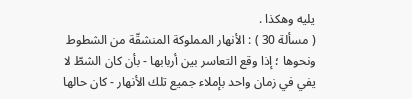يليه وهكذا .
( مسألة 30 ) : الأنهار المملوكة المنشقّة من الشطوط ونحوها ؛ إذا وقع التعاسر بين أربابها - بأن كان الشطّ لا يفي في زمان واحد بإملاء جميع تلك الأنهار - كان حالها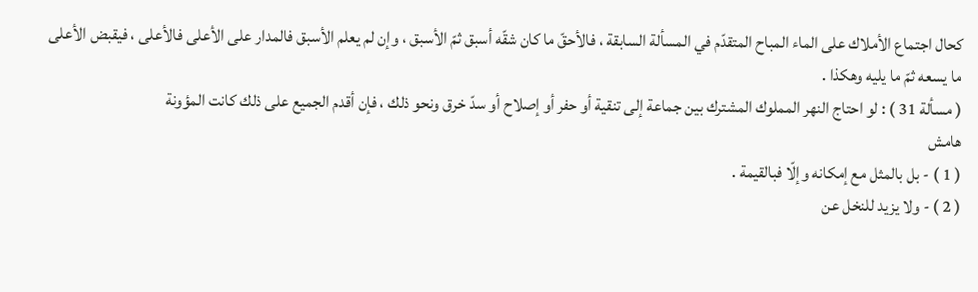كحال اجتماع الأملاك على الماء المباح المتقدّم في المسألة السابقة ، فالأحقّ ما كان شقّه أسبق ثمّ الأسبق ، وإن لم يعلم الأسبق فالمدار على الأعلى فالأعلى ، فيقبض الأعلى ما يسعه ثمّ ما يليه وهكذا .
( مسألة 31 ) : لو احتاج النهر المملوك المشترك بين جماعة إلى تنقية أو حفر أو إصلاح أو سدّ خرق ونحو ذلك ، فإن أقدم الجميع على ذلك كانت المؤونة
هامش
( 1 ) - بل بالمثل مع إمكانه وإلّا فبالقيمة .
( 2 ) - ولا يزيد للنخل عن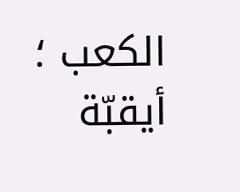الكعب ؛ أيقبّة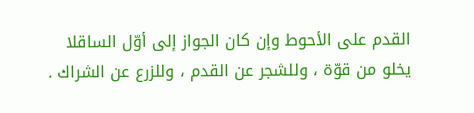القدم على الأحوط وإن كان الجواز إلى أوّل الساقلا يخلو من قوّة ، وللشجر عن القدم ، وللزرع عن الشراك .